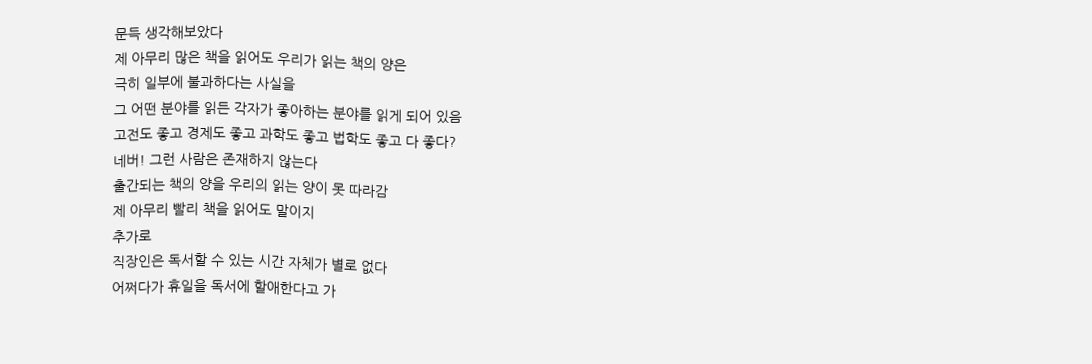문득 생각해보았다
제 아무리 많은 책을 읽어도 우리가 읽는 책의 양은
극히 일부에 불과하다는 사실을
그 어떤 분야를 읽든 각자가 좋아하는 분야를 읽게 되어 있음
고전도 좋고 경제도 좋고 과학도 좋고 법학도 좋고 다 좋다?
네버! 그런 사람은 존재하지 않는다
출간되는 책의 양을 우리의 읽는 양이 못 따라감
제 아무리 빨리 책을 읽어도 말이지
추가로
직장인은 독서할 수 있는 시간 자체가 별로 없다
어쩌다가 휴일을 독서에 할애한다고 가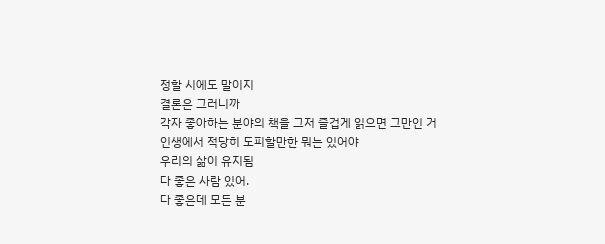정할 시에도 말이지
결론은 그러니까
각자 좋아하는 분야의 책을 그저 즐겁게 읽으면 그만인 거
인생에서 적당히 도피할만한 뭐는 있어야
우리의 삶이 유지됨
다 좋은 사람 있어.
다 좋은데 모든 분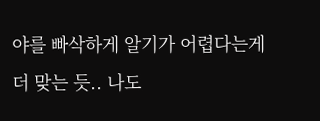야를 빠삭하게 알기가 어렵다는게 더 맞는 듯.. 나도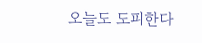오늘도 도피한다